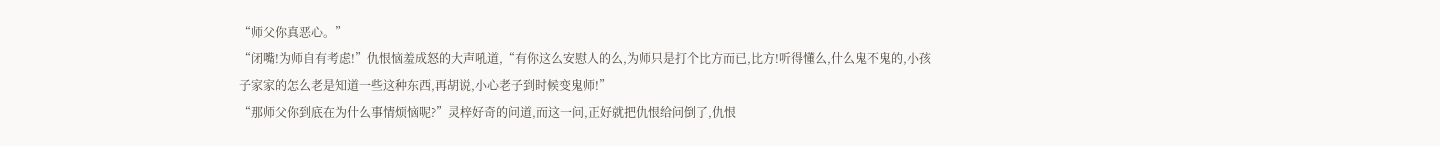“师父你真恶心。”
“闭嘴!为师自有考虑!”仇恨恼羞成怒的大声吼道,“有你这么安慰人的么,为师只是打个比方而已,比方!听得懂么,什么鬼不鬼的,小孩子家家的怎么老是知道一些这种东西,再胡说,小心老子到时候变鬼师!”
“那师父你到底在为什么事情烦恼呢?”灵梓好奇的问道,而这一问,正好就把仇恨给问倒了,仇恨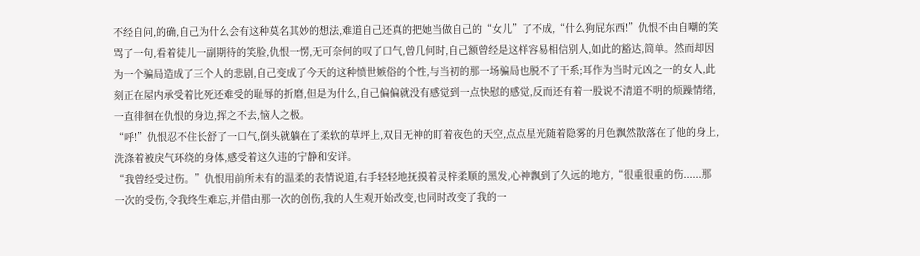不经自问,的确,自己为什么会有这种莫名其妙的想法,难道自己还真的把她当做自己的“女儿”了不成,“什么狗屁东西!”仇恨不由自嘲的笑骂了一句,看着徒儿一副期待的笑脸,仇恨一愣,无可奈何的叹了口气,曾几何时,自己额曾经是这样容易相信别人,如此的豁达,简单。然而却因为一个骗局造成了三个人的悲剧,自己变成了今天的这种愤世嫉俗的个性,与当初的那一场骗局也脱不了干系;耳作为当时元凶之一的女人,此刻正在屋内承受着比死还难受的耻辱的折磨,但是为什么,自己偏偏就没有感觉到一点快慰的感觉,反而还有着一股说不清道不明的烦躁情绪,一直徘徊在仇恨的身边,挥之不去,恼人之极。
“呼!”仇恨忍不住长舒了一口气,倒头就躺在了柔软的草坪上,双目无神的盯着夜色的天空,点点星光随着隐雾的月色飘然散落在了他的身上,洗涤着被戾气环绕的身体,感受着这久违的宁静和安详。
“我曾经受过伤。”仇恨用前所未有的温柔的表情说道,右手轻轻地抚摸着灵梓柔顺的黑发,心神飘到了久远的地方,“很重很重的伤......那一次的受伤,令我终生难忘,并借由那一次的创伤,我的人生观开始改变,也同时改变了我的一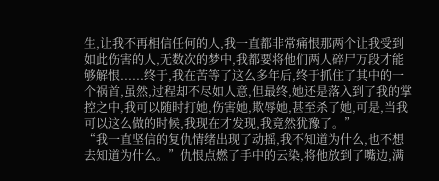生,让我不再相信任何的人,我一直都非常痛恨那两个让我受到如此伤害的人,无数次的梦中,我都要将他们两人碎尸万段才能够解恨......终于,我在苦等了这么多年后,终于抓住了其中的一个祸首,虽然,过程却不尽如人意,但最终,她还是落入到了我的掌控之中,我可以随时打她,伤害她,欺辱她,甚至杀了她,可是,当我可以这么做的时候,我现在才发现,我竟然犹豫了。”
“我一直坚信的复仇情绪出现了动摇,我不知道为什么,也不想去知道为什么。”仇恨点燃了手中的云染,将他放到了嘴边,满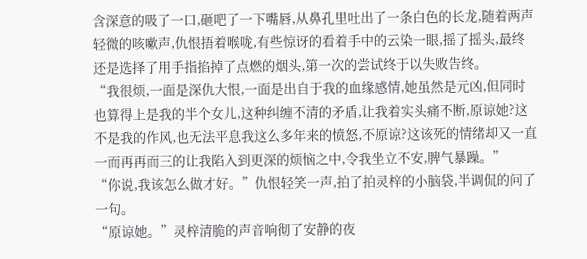含深意的吸了一口,砸吧了一下嘴唇,从鼻孔里吐出了一条白色的长龙,随着两声轻微的咳嗽声,仇恨捂着喉咙,有些惊讶的看着手中的云染一眼,摇了摇头,最终还是选择了用手指掐掉了点燃的烟头,第一次的尝试终于以失败告终。
“我很烦,一面是深仇大恨,一面是出自于我的血缘感情,她虽然是元凶,但同时也算得上是我的半个女儿,这种纠缠不清的矛盾,让我着实头痛不断,原谅她?这不是我的作风,也无法平息我这么多年来的愤怒,不原谅?这该死的情绪却又一直一而再再而三的让我陷入到更深的烦恼之中,令我坐立不安,脾气暴躁。”
“你说,我该怎么做才好。”仇恨轻笑一声,拍了拍灵梓的小脑袋,半调侃的问了一句。
“原谅她。”灵梓清脆的声音响彻了安静的夜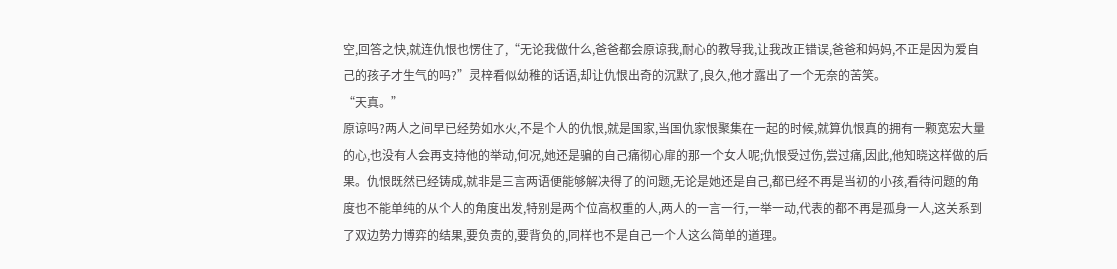空,回答之快,就连仇恨也愣住了,“无论我做什么,爸爸都会原谅我,耐心的教导我,让我改正错误,爸爸和妈妈,不正是因为爱自己的孩子才生气的吗?”灵梓看似幼稚的话语,却让仇恨出奇的沉默了,良久,他才露出了一个无奈的苦笑。
“天真。”
原谅吗?两人之间早已经势如水火,不是个人的仇恨,就是国家,当国仇家恨聚集在一起的时候,就算仇恨真的拥有一颗宽宏大量的心,也没有人会再支持他的举动,何况,她还是骗的自己痛彻心扉的那一个女人呢;仇恨受过伤,尝过痛,因此,他知晓这样做的后果。仇恨既然已经铸成,就非是三言两语便能够解决得了的问题,无论是她还是自己,都已经不再是当初的小孩,看待问题的角度也不能单纯的从个人的角度出发,特别是两个位高权重的人,两人的一言一行,一举一动,代表的都不再是孤身一人,这关系到了双边势力博弈的结果,要负责的,要背负的,同样也不是自己一个人这么简单的道理。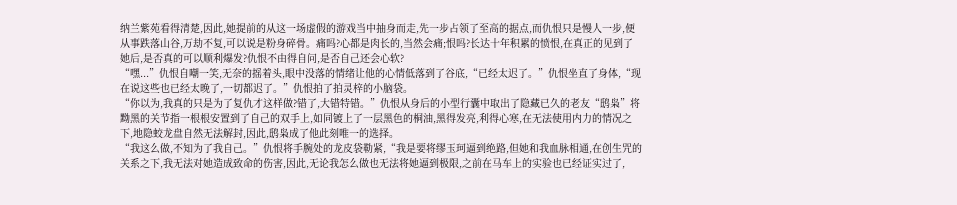纳兰紫苑看得清楚,因此,她提前的从这一场虚假的游戏当中抽身而走,先一步占领了至高的据点,而仇恨只是慢人一步,便从事跌落山谷,万劫不复,可以说是粉身碎骨。痛吗?心都是肉长的,当然会痛;恨吗?长达十年积累的愤恨,在真正的见到了她后,是否真的可以顺利爆发?仇恨不由得自问,是否自己还会心软?
“嘿...”仇恨自嘲一笑,无奈的摇着头,眼中没落的情绪让他的心情低落到了谷底,“已经太迟了。”仇恨坐直了身体,“现在说这些也已经太晚了,一切都迟了。”仇恨拍了拍灵梓的小脑袋。
“你以为,我真的只是为了复仇才这样做?错了,大错特错。”仇恨从身后的小型行囊中取出了隐藏已久的老友“鸱枭”将黝黑的关节指一根根安置到了自己的双手上,如同镀上了一层黑色的桐油,黑得发亮,利得心寒,在无法使用内力的情况之下,地隐蛟龙盘自然无法解封,因此,鸱枭成了他此刻唯一的选择。
“我这么做,不知为了我自己。”仇恨将手腕处的龙皮袋勒紧,“我是要将缪玉珂逼到绝路,但她和我血脉相通,在创生咒的关系之下,我无法对她造成致命的伤害,因此,无论我怎么做也无法将她逼到极限,之前在马车上的实验也已经证实过了,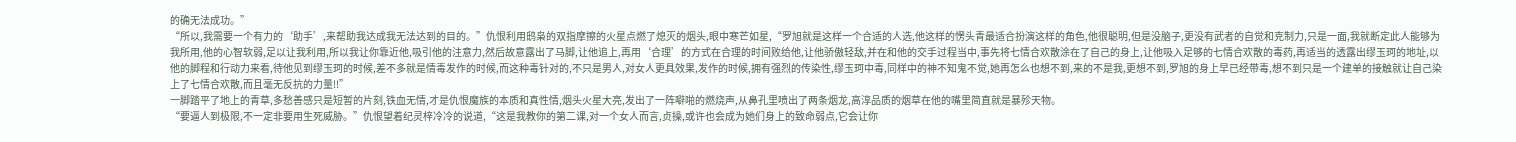的确无法成功。”
“所以,我需要一个有力的‘助手’,来帮助我达成我无法达到的目的。”仇恨利用鸱枭的双指摩擦的火星点燃了熄灭的烟头,眼中寒芒如星,“罗旭就是这样一个合适的人选,他这样的愣头青最适合扮演这样的角色,他很聪明,但是没脑子,更没有武者的自觉和克制力,只是一面,我就断定此人能够为我所用,他的心智软弱,足以让我利用,所以我让你靠近他,吸引他的注意力,然后故意露出了马脚,让他追上,再用‘合理’的方式在合理的时间败给他,让他骄傲轻敌,并在和他的交手过程当中,事先将七情合欢散涂在了自己的身上,让他吸入足够的七情合欢散的毒药,再适当的透露出缪玉珂的地址,以他的脚程和行动力来看,待他见到缪玉珂的时候,差不多就是情毒发作的时候,而这种毒针对的,不只是男人,对女人更具效果,发作的时候,拥有强烈的传染性,缪玉珂中毒,同样中的神不知鬼不觉,她再怎么也想不到,来的不是我,更想不到,罗旭的身上早已经带毒,想不到只是一个建单的接触就让自己染上了七情合欢散,而且毫无反抗的力量!!”
一脚踏平了地上的青草,多愁善感只是短暂的片刻,铁血无情,才是仇恨魔族的本质和真性情,烟头火星大亮,发出了一阵噼啪的燃烧声,从鼻孔里喷出了两条烟龙,高淳品质的烟草在他的嘴里简直就是暴殄天物。
“要逼人到极限,不一定非要用生死威胁。”仇恨望着纪灵梓冷冷的说道,“这是我教你的第二课,对一个女人而言,贞操,或许也会成为她们身上的致命弱点,它会让你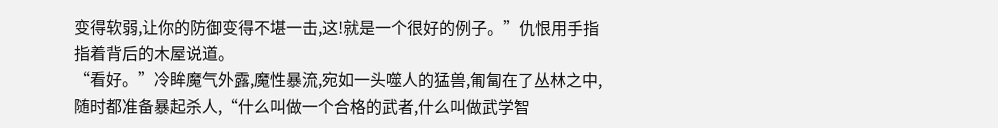变得软弱,让你的防御变得不堪一击,这!就是一个很好的例子。”仇恨用手指指着背后的木屋说道。
“看好。”冷眸魔气外露,魔性暴流,宛如一头噬人的猛兽,匍匐在了丛林之中,随时都准备暴起杀人,“什么叫做一个合格的武者,什么叫做武学智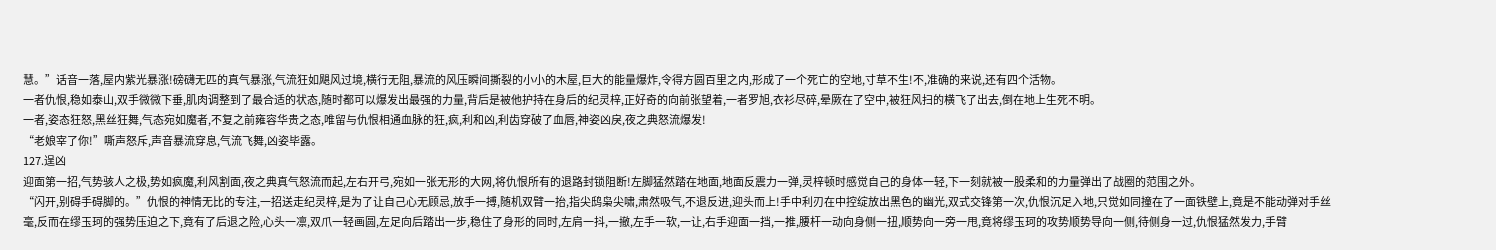慧。”话音一落,屋内紫光暴涨!磅礴无匹的真气暴涨,气流狂如飓风过境,横行无阻,暴流的风压瞬间撕裂的小小的木屋,巨大的能量爆炸,令得方圆百里之内,形成了一个死亡的空地,寸草不生!不,准确的来说,还有四个活物。
一者仇恨,稳如泰山,双手微微下垂,肌肉调整到了最合适的状态,随时都可以爆发出最强的力量,背后是被他护持在身后的纪灵梓,正好奇的向前张望着,一者罗旭,衣衫尽碎,晕厥在了空中,被狂风扫的横飞了出去,倒在地上生死不明。
一者,姿态狂怒,黑丝狂舞,气态宛如魔者,不复之前雍容华贵之态,唯留与仇恨相通血脉的狂,疯,利和凶,利齿穿破了血唇,神姿凶戾,夜之典怒流爆发!
“老娘宰了你!”嘶声怒斥,声音暴流穿息,气流飞舞,凶姿毕露。
127.逞凶
迎面第一招,气势骇人之极,势如疯魔,利风割面,夜之典真气怒流而起,左右开弓,宛如一张无形的大网,将仇恨所有的退路封锁阻断!左脚猛然踏在地面,地面反震力一弹,灵梓顿时感觉自己的身体一轻,下一刻就被一股柔和的力量弹出了战圈的范围之外。
“闪开,别碍手碍脚的。”仇恨的神情无比的专注,一招送走纪灵梓,是为了让自己心无顾忌,放手一搏,随机双臂一抬,指尖鸱枭尖啸,肃然吸气,不退反进,迎头而上!手中利刃在中控绽放出黑色的幽光,双式交锋第一次,仇恨沉足入地,只觉如同撞在了一面铁壁上,竟是不能动弹对手丝毫,反而在缪玉珂的强势压迫之下,竟有了后退之险,心头一凛,双爪一轻画圆,左足向后踏出一步,稳住了身形的同时,左肩一抖,一撤,左手一软,一让,右手迎面一挡,一推,腰杆一动向身侧一扭,顺势向一旁一甩,竟将缪玉珂的攻势顺势导向一侧,待侧身一过,仇恨猛然发力,手臂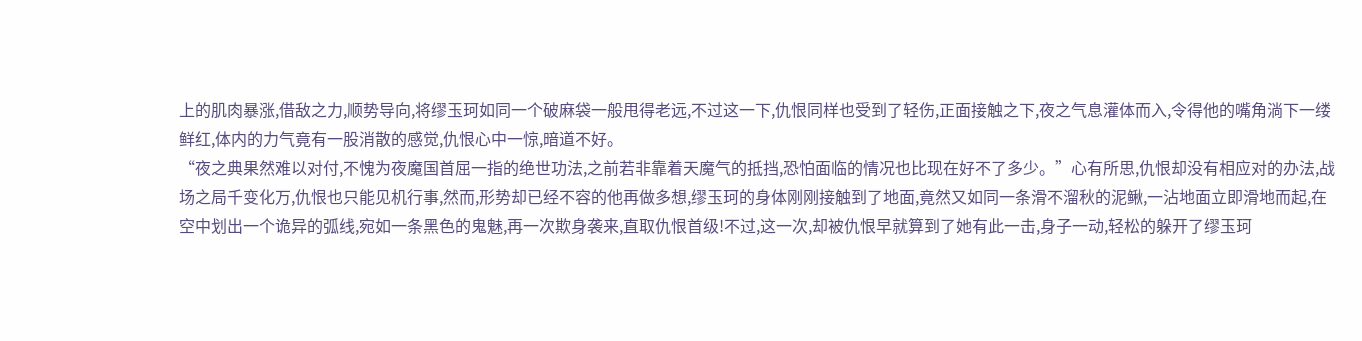上的肌肉暴涨,借敌之力,顺势导向,将缪玉珂如同一个破麻袋一般甩得老远,不过这一下,仇恨同样也受到了轻伤,正面接触之下,夜之气息灌体而入,令得他的嘴角淌下一缕鲜红,体内的力气竟有一股消散的感觉,仇恨心中一惊,暗道不好。
“夜之典果然难以对付,不愧为夜魔国首屈一指的绝世功法,之前若非靠着天魔气的抵挡,恐怕面临的情况也比现在好不了多少。”心有所思,仇恨却没有相应对的办法,战场之局千变化万,仇恨也只能见机行事,然而,形势却已经不容的他再做多想,缪玉珂的身体刚刚接触到了地面,竟然又如同一条滑不溜秋的泥鳅,一沾地面立即滑地而起,在空中划出一个诡异的弧线,宛如一条黑色的鬼魅,再一次欺身袭来,直取仇恨首级!不过,这一次,却被仇恨早就算到了她有此一击,身子一动,轻松的躲开了缪玉珂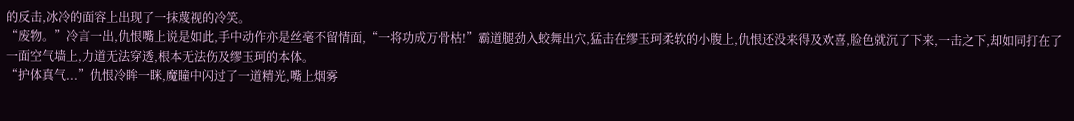的反击,冰冷的面容上出现了一抹蔑视的冷笑。
“废物。”冷言一出,仇恨嘴上说是如此,手中动作亦是丝毫不留情面,“一将功成万骨枯!”霸道腿劲入蛟舞出穴,猛击在缪玉珂柔软的小腹上,仇恨还没来得及欢喜,脸色就沉了下来,一击之下,却如同打在了一面空气墙上,力道无法穿透,根本无法伤及缪玉珂的本体。
“护体真气...”仇恨冷眸一眯,魔瞳中闪过了一道精光,嘴上烟雾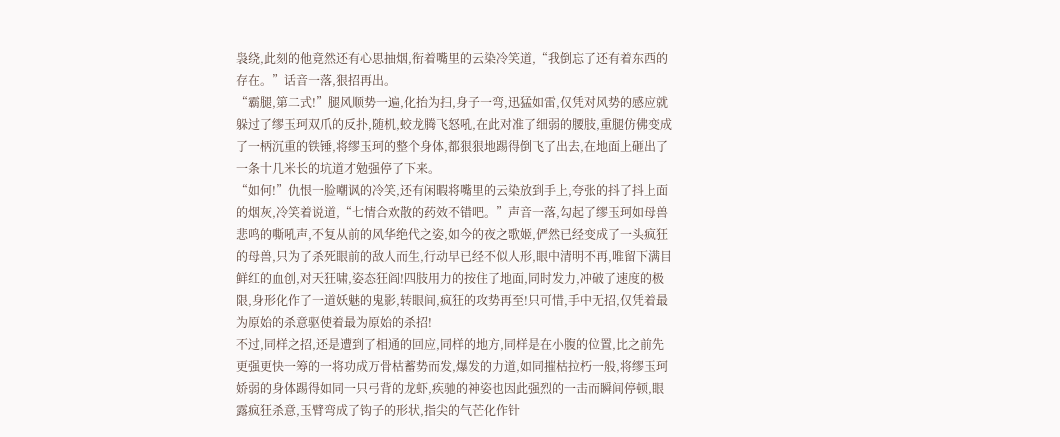袅绕,此刻的他竟然还有心思抽烟,衔着嘴里的云染冷笑道,“我倒忘了还有着东西的存在。”话音一落,狠招再出。
“霸腿,第二式!”腿风顺势一遍,化抬为扫,身子一弯,迅猛如雷,仅凭对风势的感应就躲过了缪玉珂双爪的反扑,随机,蛟龙腾飞怒吼,在此对准了细弱的腰肢,重腿仿佛变成了一柄沉重的铁锤,将缪玉珂的整个身体,都狠狠地踢得倒飞了出去,在地面上砸出了一条十几米长的坑道才勉强停了下来。
“如何!”仇恨一脸嘲讽的冷笑,还有闲暇将嘴里的云染放到手上,夸张的抖了抖上面的烟灰,冷笑着说道,“七情合欢散的药效不错吧。”声音一落,勾起了缪玉珂如母兽悲鸣的嘶吼声,不复从前的风华绝代之姿,如今的夜之歌姬,俨然已经变成了一头疯狂的母兽,只为了杀死眼前的敌人而生,行动早已经不似人形,眼中清明不再,唯留下满目鲜红的血创,对天狂啸,姿态狂阎!四肢用力的按住了地面,同时发力,冲破了速度的极限,身形化作了一道妖魅的鬼影,转眼间,疯狂的攻势再至!只可惜,手中无招,仅凭着最为原始的杀意驱使着最为原始的杀招!
不过,同样之招,还是遭到了相通的回应,同样的地方,同样是在小腹的位置,比之前先更强更快一筹的一将功成万骨枯蓄势而发,爆发的力道,如同摧枯拉朽一般,将缪玉珂娇弱的身体踢得如同一只弓背的龙虾,疾驰的神姿也因此强烈的一击而瞬间停顿,眼露疯狂杀意,玉臂弯成了钩子的形状,指尖的气芒化作针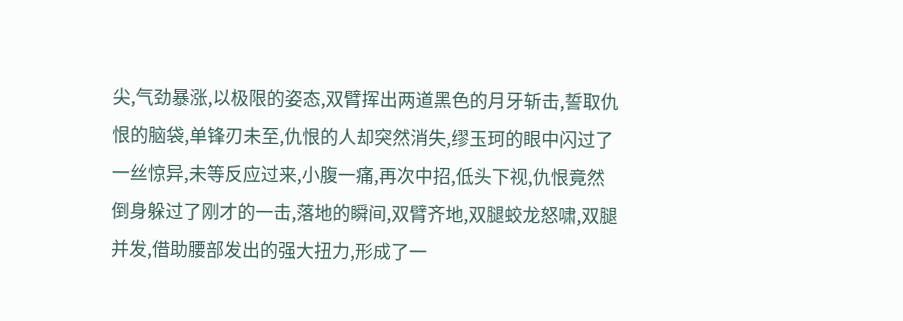尖,气劲暴涨,以极限的姿态,双臂挥出两道黑色的月牙斩击,誓取仇恨的脑袋,单锋刃未至,仇恨的人却突然消失,缪玉珂的眼中闪过了一丝惊异,未等反应过来,小腹一痛,再次中招,低头下视,仇恨竟然倒身躲过了刚才的一击,落地的瞬间,双臂齐地,双腿蛟龙怒啸,双腿并发,借助腰部发出的强大扭力,形成了一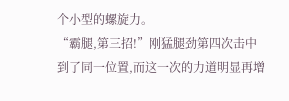个小型的螺旋力。
“霸腿,第三招!”刚猛腿劲第四次击中到了同一位置,而这一次的力道明显再增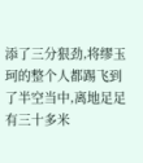添了三分狠劲,将缪玉珂的整个人都踢飞到了半空当中,离地足足有三十多米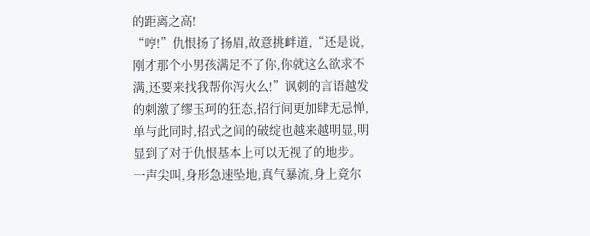的距离之高!
“哼!”仇恨扬了扬眉,故意挑衅道,“还是说,刚才那个小男孩满足不了你,你就这么欲求不满,还要来找我帮你泻火么!”讽刺的言语越发的刺激了缪玉珂的狂态,招行间更加肆无忌惮,单与此同时,招式之间的破绽也越来越明显,明显到了对于仇恨基本上可以无视了的地步。
一声尖叫,身形急速坠地,真气暴流,身上竟尔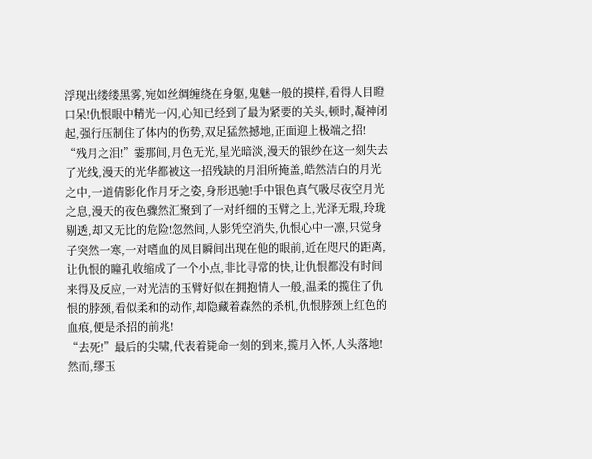浮现出缕缕黑雾,宛如丝绸缠绕在身躯,鬼魅一般的摸样,看得人目瞪口呆!仇恨眼中精光一闪,心知已经到了最为紧要的关头,顿时,凝神闭起,强行压制住了体内的伤势,双足猛然撼地,正面迎上极端之招!
“残月之泪!”霎那间,月色无光,星光暗淡,漫天的银纱在这一刻失去了光线,漫天的光华都被这一招残缺的月泪所掩盖,皓然洁白的月光之中,一道倩影化作月牙之姿,身形迅驰!手中银色真气吸尽夜空月光之息,漫天的夜色骤然汇聚到了一对纤细的玉臂之上,光泽无瑕,玲珑剔透,却又无比的危险!忽然间,人影凭空消失,仇恨心中一凛,只觉身子突然一寒,一对嗜血的凤目瞬间出现在他的眼前,近在咫尺的距离,让仇恨的瞳孔收缩成了一个小点,非比寻常的快,让仇恨都没有时间来得及反应,一对光洁的玉臂好似在拥抱情人一般,温柔的揽住了仇恨的脖颈,看似柔和的动作,却隐藏着森然的杀机,仇恨脖颈上红色的血痕,便是杀招的前兆!
“去死!”最后的尖啸,代表着毙命一刻的到来,揽月入怀,人头落地!然而,缪玉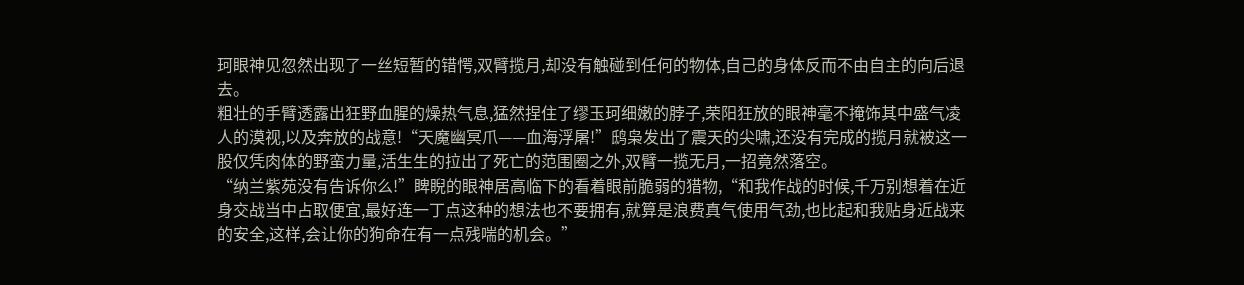珂眼神见忽然出现了一丝短暂的错愕,双臂揽月,却没有触碰到任何的物体,自己的身体反而不由自主的向后退去。
粗壮的手臂透露出狂野血腥的燥热气息,猛然捏住了缪玉珂细嫩的脖子,荣阳狂放的眼神毫不掩饰其中盛气凌人的漠视,以及奔放的战意!“天魔幽冥爪——血海浮屠!”鸱枭发出了震天的尖啸,还没有完成的揽月就被这一股仅凭肉体的野蛮力量,活生生的拉出了死亡的范围圈之外,双臂一揽无月,一招竟然落空。
“纳兰紫苑没有告诉你么!”睥睨的眼神居高临下的看着眼前脆弱的猎物,“和我作战的时候,千万别想着在近身交战当中占取便宜,最好连一丁点这种的想法也不要拥有,就算是浪费真气使用气劲,也比起和我贴身近战来的安全,这样,会让你的狗命在有一点残喘的机会。”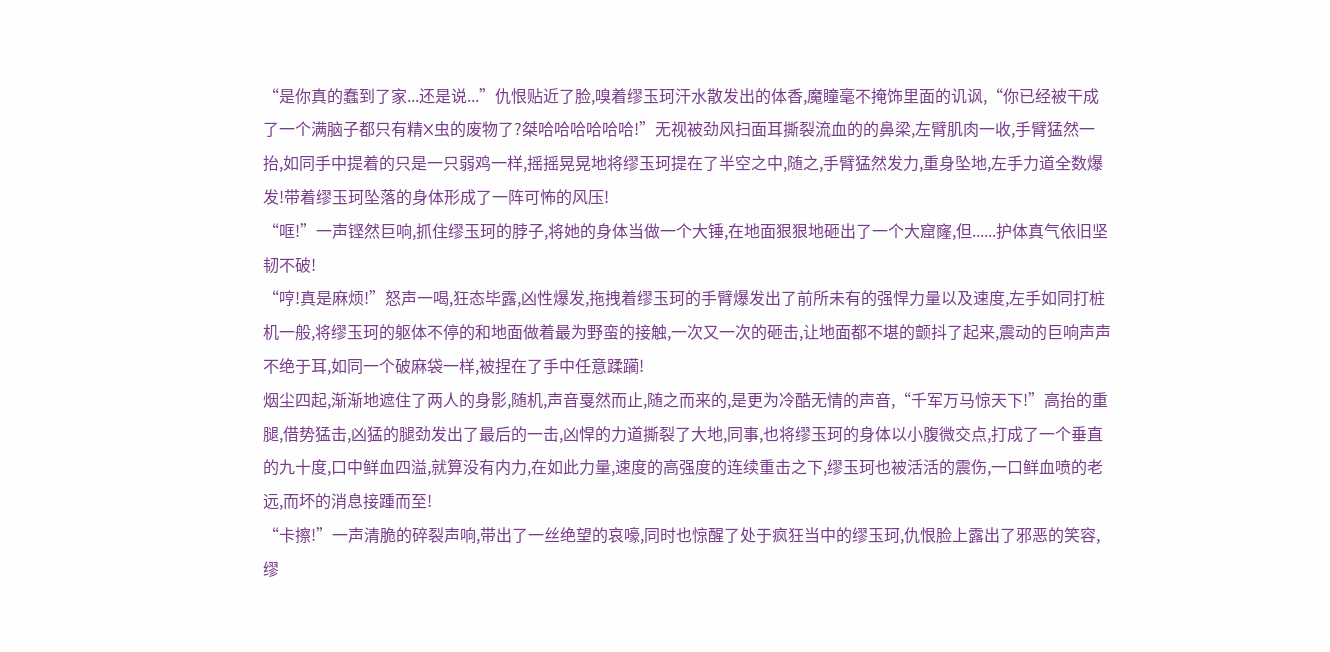“是你真的蠢到了家...还是说...”仇恨贴近了脸,嗅着缪玉珂汗水散发出的体香,魔瞳毫不掩饰里面的讥讽,“你已经被干成了一个满脑子都只有精X虫的废物了?桀哈哈哈哈哈哈!”无视被劲风扫面耳撕裂流血的的鼻梁,左臂肌肉一收,手臂猛然一抬,如同手中提着的只是一只弱鸡一样,摇摇晃晃地将缪玉珂提在了半空之中,随之,手臂猛然发力,重身坠地,左手力道全数爆发!带着缪玉珂坠落的身体形成了一阵可怖的风压!
“哐!”一声铿然巨响,抓住缪玉珂的脖子,将她的身体当做一个大锤,在地面狠狠地砸出了一个大窟窿,但......护体真气依旧坚韧不破!
“哼!真是麻烦!”怒声一喝,狂态毕露,凶性爆发,拖拽着缪玉珂的手臂爆发出了前所未有的强悍力量以及速度,左手如同打桩机一般,将缪玉珂的躯体不停的和地面做着最为野蛮的接触,一次又一次的砸击,让地面都不堪的颤抖了起来,震动的巨响声声不绝于耳,如同一个破麻袋一样,被捏在了手中任意蹂躏!
烟尘四起,渐渐地遮住了两人的身影,随机,声音戛然而止,随之而来的,是更为冷酷无情的声音,“千军万马惊天下!”高抬的重腿,借势猛击,凶猛的腿劲发出了最后的一击,凶悍的力道撕裂了大地,同事,也将缪玉珂的身体以小腹微交点,打成了一个垂直的九十度,口中鲜血四溢,就算没有内力,在如此力量,速度的高强度的连续重击之下,缪玉珂也被活活的震伤,一口鲜血喷的老远,而坏的消息接踵而至!
“卡擦!”一声清脆的碎裂声响,带出了一丝绝望的哀嚎,同时也惊醒了处于疯狂当中的缪玉珂,仇恨脸上露出了邪恶的笑容,缪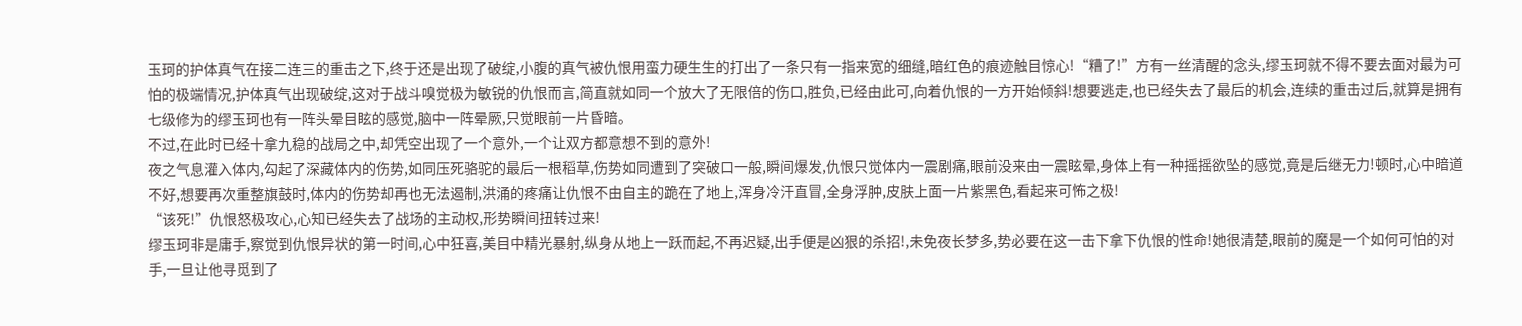玉珂的护体真气在接二连三的重击之下,终于还是出现了破绽,小腹的真气被仇恨用蛮力硬生生的打出了一条只有一指来宽的细缝,暗红色的痕迹触目惊心!“糟了!”方有一丝清醒的念头,缪玉珂就不得不要去面对最为可怕的极端情况,护体真气出现破绽,这对于战斗嗅觉极为敏锐的仇恨而言,简直就如同一个放大了无限倍的伤口,胜负,已经由此可,向着仇恨的一方开始倾斜!想要逃走,也已经失去了最后的机会,连续的重击过后,就算是拥有七级修为的缪玉珂也有一阵头晕目眩的感觉,脑中一阵晕厥,只觉眼前一片昏暗。
不过,在此时已经十拿九稳的战局之中,却凭空出现了一个意外,一个让双方都意想不到的意外!
夜之气息灌入体内,勾起了深藏体内的伤势,如同压死骆驼的最后一根稻草,伤势如同遭到了突破口一般,瞬间爆发,仇恨只觉体内一震剧痛,眼前没来由一震眩晕,身体上有一种摇摇欲坠的感觉,竟是后继无力!顿时,心中暗道不好,想要再次重整旗鼓时,体内的伤势却再也无法遏制,洪涌的疼痛让仇恨不由自主的跪在了地上,浑身冷汗直冒,全身浮肿,皮肤上面一片紫黑色,看起来可怖之极!
“该死!”仇恨怒极攻心,心知已经失去了战场的主动权,形势瞬间扭转过来!
缪玉珂非是庸手,察觉到仇恨异状的第一时间,心中狂喜,美目中精光暴射,纵身从地上一跃而起,不再迟疑,出手便是凶狠的杀招!,未免夜长梦多,势必要在这一击下拿下仇恨的性命!她很清楚,眼前的魔是一个如何可怕的对手,一旦让他寻觅到了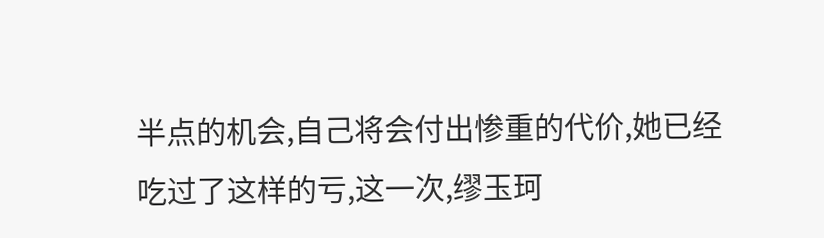半点的机会,自己将会付出惨重的代价,她已经吃过了这样的亏,这一次,缪玉珂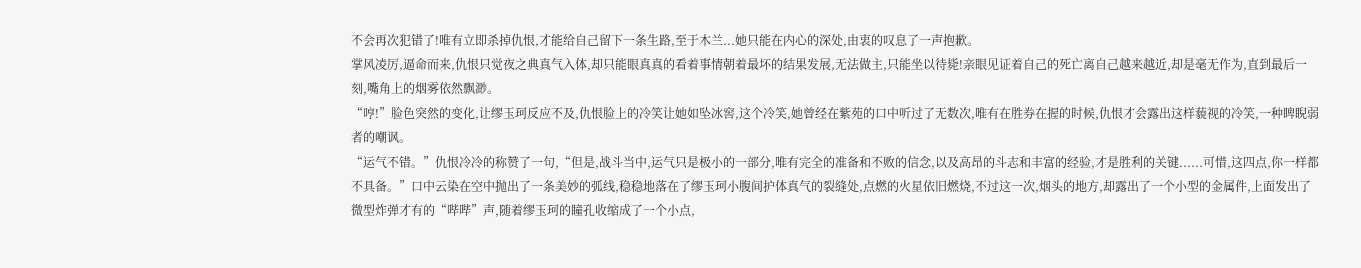不会再次犯错了!唯有立即杀掉仇恨,才能给自己留下一条生路,至于木兰...她只能在内心的深处,由衷的叹息了一声抱歉。
掌风凌厉,逼命而来,仇恨只觉夜之典真气入体,却只能眼真真的看着事情朝着最坏的结果发展,无法做主,只能坐以待毙!亲眼见证着自己的死亡离自己越来越近,却是毫无作为,直到最后一刻,嘴角上的烟雾依然飘渺。
“哼!”脸色突然的变化,让缪玉珂反应不及,仇恨脸上的冷笑让她如坠冰窖,这个冷笑,她曾经在紫苑的口中听过了无数次,唯有在胜券在握的时候,仇恨才会露出这样藐视的冷笑,一种睥睨弱者的嘲讽。
“运气不错。”仇恨冷冷的称赞了一句,“但是,战斗当中,运气只是极小的一部分,唯有完全的准备和不败的信念,以及高昂的斗志和丰富的经验,才是胜利的关键......可惜,这四点,你一样都不具备。”口中云染在空中抛出了一条美妙的弧线,稳稳地落在了缪玉珂小腹间护体真气的裂缝处,点燃的火星依旧燃烧,不过这一次,烟头的地方,却露出了一个小型的金属件,上面发出了微型炸弹才有的“哔哔”声,随着缪玉珂的瞳孔收缩成了一个小点,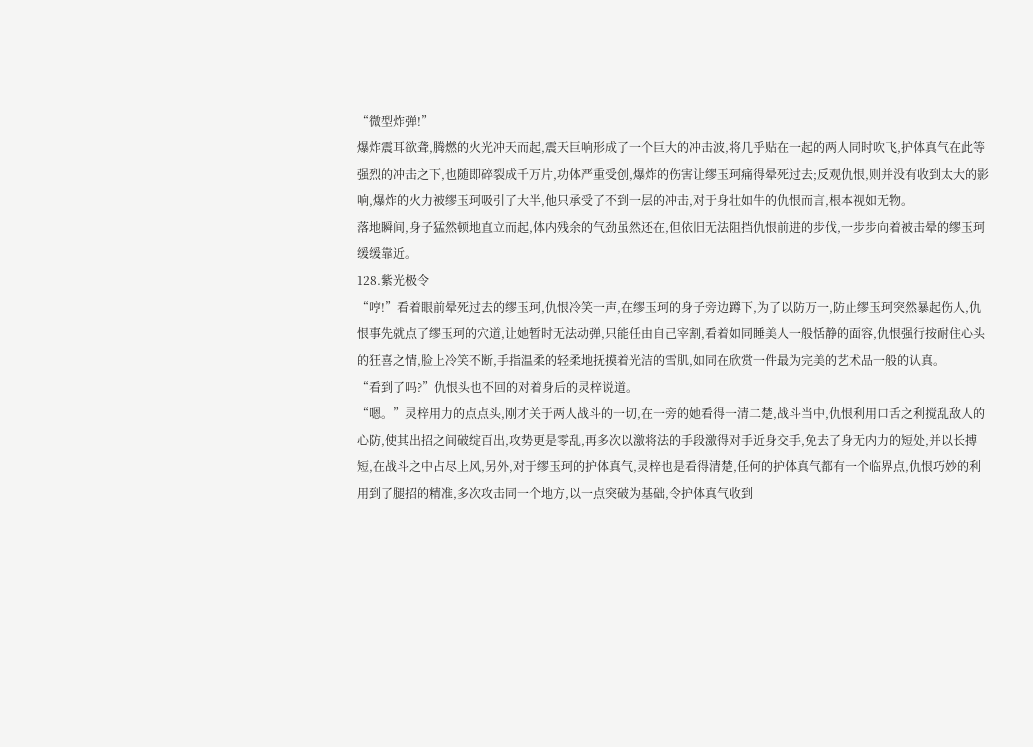“微型炸弹!”
爆炸震耳欲聋,腾燃的火光冲天而起,震天巨响形成了一个巨大的冲击波,将几乎贴在一起的两人同时吹飞,护体真气在此等强烈的冲击之下,也随即碎裂成千万片,功体严重受创,爆炸的伤害让缪玉珂痛得晕死过去;反观仇恨,则并没有收到太大的影响,爆炸的火力被缪玉珂吸引了大半,他只承受了不到一层的冲击,对于身壮如牛的仇恨而言,根本视如无物。
落地瞬间,身子猛然顿地直立而起,体内残余的气劲虽然还在,但依旧无法阻挡仇恨前进的步伐,一步步向着被击晕的缪玉珂缓缓靠近。
128.紫光极令
“哼!”看着眼前晕死过去的缪玉珂,仇恨冷笑一声,在缪玉珂的身子旁边蹲下,为了以防万一,防止缪玉珂突然暴起伤人,仇恨事先就点了缪玉珂的穴道,让她暂时无法动弹,只能任由自己宰割,看着如同睡美人一般恬静的面容,仇恨强行按耐住心头的狂喜之情,脸上冷笑不断,手指温柔的轻柔地抚摸着光洁的雪肌,如同在欣赏一件最为完美的艺术品一般的认真。
“看到了吗?”仇恨头也不回的对着身后的灵梓说道。
“嗯。”灵梓用力的点点头,刚才关于两人战斗的一切,在一旁的她看得一清二楚,战斗当中,仇恨利用口舌之利搅乱敌人的心防,使其出招之间破绽百出,攻势更是零乱,再多次以激将法的手段激得对手近身交手,免去了身无内力的短处,并以长搏短,在战斗之中占尽上风,另外,对于缪玉珂的护体真气,灵梓也是看得清楚,任何的护体真气都有一个临界点,仇恨巧妙的利用到了腿招的精准,多次攻击同一个地方,以一点突破为基础,令护体真气收到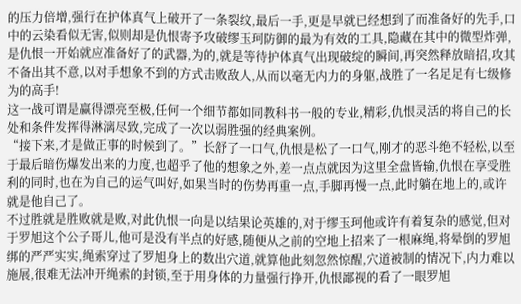的压力倍增,强行在护体真气上破开了一条裂纹,最后一手,更是早就已经想到了而准备好的先手,口中的云染看似无害,似则却是仇恨寄予攻破缪玉珂防御的最为有效的工具,隐藏在其中的微型炸弹,是仇恨一开始就应准备好了的武器,为的,就是等待护体真气出现破绽的瞬间,再突然释放暗招,攻其不备出其不意,以对手想象不到的方式击败敌人,从而以毫无内力的身躯,战胜了一名足足有七级修为的高手!
这一战可谓是赢得漂亮至极,任何一个细节都如同教科书一般的专业,精彩,仇恨灵活的将自己的长处和条件发挥得淋漓尽致,完成了一次以弱胜强的经典案例。
“接下来,才是做正事的时候到了。”长舒了一口气,仇恨是松了一口气,刚才的恶斗绝不轻松,以至于最后暗伤爆发出来的力度,也超乎了他的想象之外,差一点点就因为这里全盘皆输,仇恨在享受胜利的同时,也在为自己的运气叫好,如果当时的伤势再重一点,手脚再慢一点,此时躺在地上的,或许就是他自己了。
不过胜就是胜败就是败,对此仇恨一向是以结果论英雄的,对于缪玉珂他或许有着复杂的感觉,但对于罗旭这个公子哥儿,他可是没有半点的好感,随便从之前的空地上招来了一根麻绳,将晕倒的罗旭绑的严严实实,绳索穿过了罗旭身上的数出穴道,就算他此刻忽然惊醒,穴道被制的情况下,内力难以施展,很难无法冲开绳索的封锁,至于用身体的力量强行挣开,仇恨鄙视的看了一眼罗旭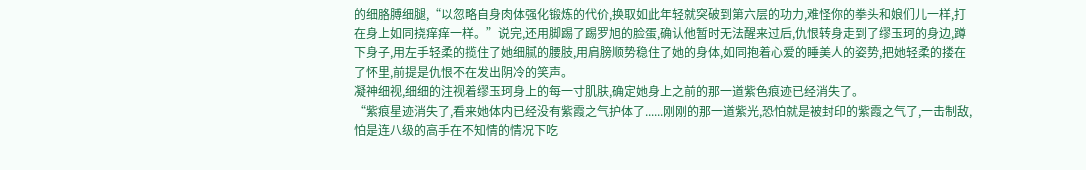的细胳膊细腿,“以忽略自身肉体强化锻炼的代价,换取如此年轻就突破到第六层的功力,难怪你的拳头和娘们儿一样,打在身上如同挠痒痒一样。”说完,还用脚踢了踢罗旭的脸蛋,确认他暂时无法醒来过后,仇恨转身走到了缪玉珂的身边,蹲下身子,用左手轻柔的揽住了她细腻的腰肢,用肩膀顺势稳住了她的身体,如同抱着心爱的睡美人的姿势,把她轻柔的搂在了怀里,前提是仇恨不在发出阴冷的笑声。
凝神细视,细细的注视着缪玉珂身上的每一寸肌肤,确定她身上之前的那一道紫色痕迹已经消失了。
“紫痕星迹消失了,看来她体内已经没有紫霞之气护体了......刚刚的那一道紫光,恐怕就是被封印的紫霞之气了,一击制敌,怕是连八级的高手在不知情的情况下吃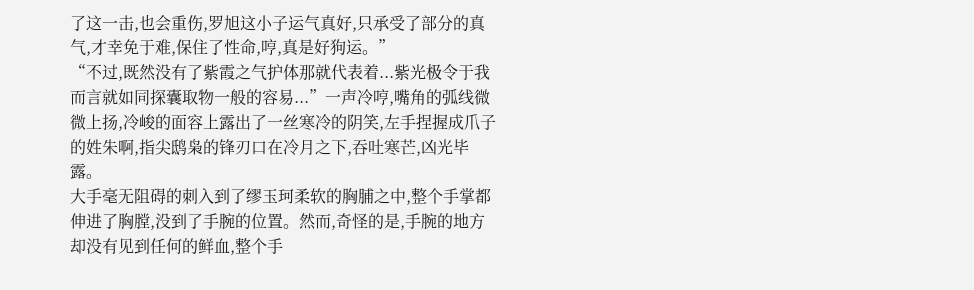了这一击,也会重伤,罗旭这小子运气真好,只承受了部分的真气,才幸免于难,保住了性命,哼,真是好狗运。”
“不过,既然没有了紫霞之气护体那就代表着...紫光极令于我而言就如同探囊取物一般的容易...”一声冷哼,嘴角的弧线微微上扬,冷峻的面容上露出了一丝寒冷的阴笑,左手捏握成爪子的姓朱啊,指尖鸱枭的锋刃口在冷月之下,吞吐寒芒,凶光毕露。
大手毫无阻碍的刺入到了缪玉珂柔软的胸脯之中,整个手掌都伸进了胸膛,没到了手腕的位置。然而,奇怪的是,手腕的地方却没有见到任何的鲜血,整个手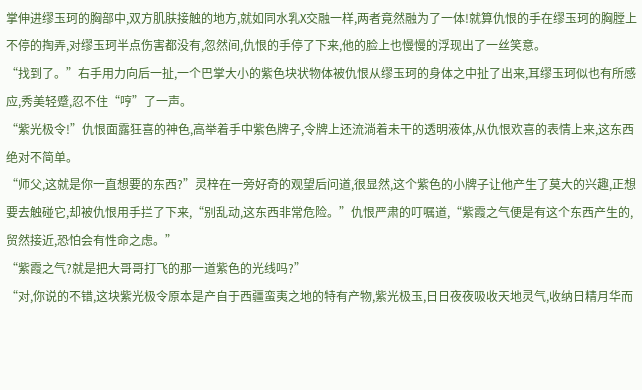掌伸进缪玉珂的胸部中,双方肌肤接触的地方,就如同水乳X交融一样,两者竟然融为了一体!就算仇恨的手在缪玉珂的胸膛上不停的掏弄,对缪玉珂半点伤害都没有,忽然间,仇恨的手停了下来,他的脸上也慢慢的浮现出了一丝笑意。
“找到了。”右手用力向后一扯,一个巴掌大小的紫色块状物体被仇恨从缪玉珂的身体之中扯了出来,耳缪玉珂似也有所感应,秀美轻蹙,忍不住“哼”了一声。
“紫光极令!”仇恨面露狂喜的神色,高举着手中紫色牌子,令牌上还流淌着未干的透明液体,从仇恨欢喜的表情上来,这东西绝对不简单。
“师父,这就是你一直想要的东西?”灵梓在一旁好奇的观望后问道,很显然,这个紫色的小牌子让他产生了莫大的兴趣,正想要去触碰它,却被仇恨用手拦了下来,“别乱动,这东西非常危险。”仇恨严肃的叮嘱道,“紫霞之气便是有这个东西产生的,贸然接近,恐怕会有性命之虑。”
“紫霞之气?就是把大哥哥打飞的那一道紫色的光线吗?”
“对,你说的不错,这块紫光极令原本是产自于西疆蛮夷之地的特有产物,紫光极玉,日日夜夜吸收天地灵气,收纳日精月华而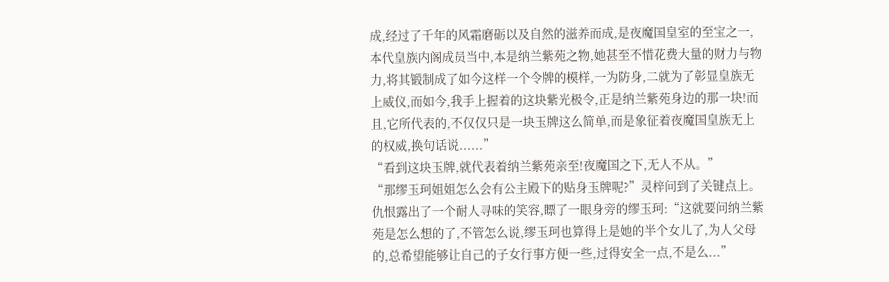成,经过了千年的风霜磨砺以及自然的滋养而成,是夜魔国皇室的至宝之一,本代皇族内阁成员当中,本是纳兰紫苑之物,她甚至不惜花费大量的财力与物力,将其锻制成了如今这样一个令牌的模样,一为防身,二就为了彰显皇族无上威仪,而如今,我手上握着的这块紫光极令,正是纳兰紫苑身边的那一块!而且,它所代表的,不仅仅只是一块玉牌这么简单,而是象征着夜魔国皇族无上的权威,换句话说......”
“看到这块玉牌,就代表着纳兰紫苑亲至!夜魔国之下,无人不从。”
“那缪玉珂姐姐怎么会有公主殿下的贴身玉牌呢?”灵梓问到了关键点上。
仇恨露出了一个耐人寻味的笑容,瞟了一眼身旁的缪玉珂:“这就要问纳兰紫苑是怎么想的了,不管怎么说,缪玉珂也算得上是她的半个女儿了,为人父母的,总希望能够让自己的子女行事方便一些,过得安全一点,不是么...”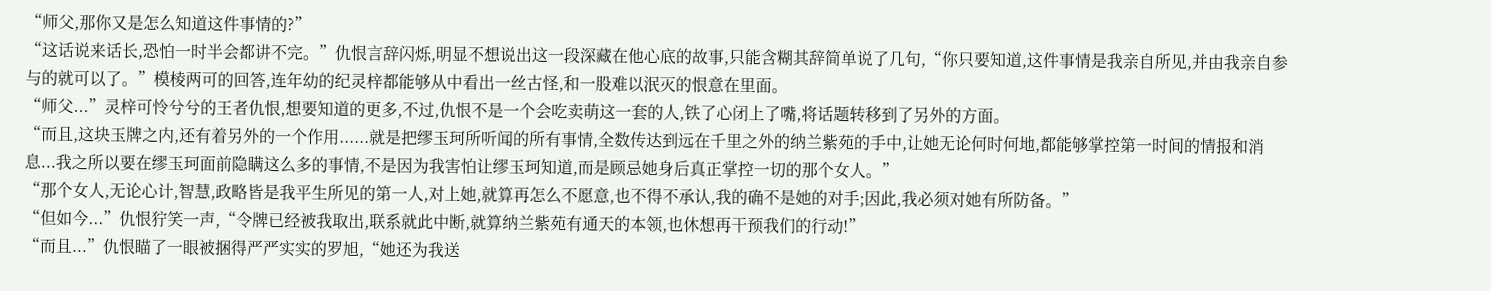“师父,那你又是怎么知道这件事情的?”
“这话说来话长,恐怕一时半会都讲不完。”仇恨言辞闪烁,明显不想说出这一段深藏在他心底的故事,只能含糊其辞简单说了几句,“你只要知道,这件事情是我亲自所见,并由我亲自参与的就可以了。”模棱两可的回答,连年幼的纪灵梓都能够从中看出一丝古怪,和一股难以泯灭的恨意在里面。
“师父...”灵梓可怜兮兮的王者仇恨,想要知道的更多,不过,仇恨不是一个会吃卖萌这一套的人,铁了心闭上了嘴,将话题转移到了另外的方面。
“而且,这块玉牌之内,还有着另外的一个作用......就是把缪玉珂所听闻的所有事情,全数传达到远在千里之外的纳兰紫苑的手中,让她无论何时何地,都能够掌控第一时间的情报和消息...我之所以要在缪玉珂面前隐瞒这么多的事情,不是因为我害怕让缪玉珂知道,而是顾忌她身后真正掌控一切的那个女人。”
“那个女人,无论心计,智慧,政略皆是我平生所见的第一人,对上她,就算再怎么不愿意,也不得不承认,我的确不是她的对手;因此,我必须对她有所防备。”
“但如今...”仇恨狞笑一声,“令牌已经被我取出,联系就此中断,就算纳兰紫苑有通天的本领,也休想再干预我们的行动!”
“而且...”仇恨瞄了一眼被捆得严严实实的罗旭,“她还为我送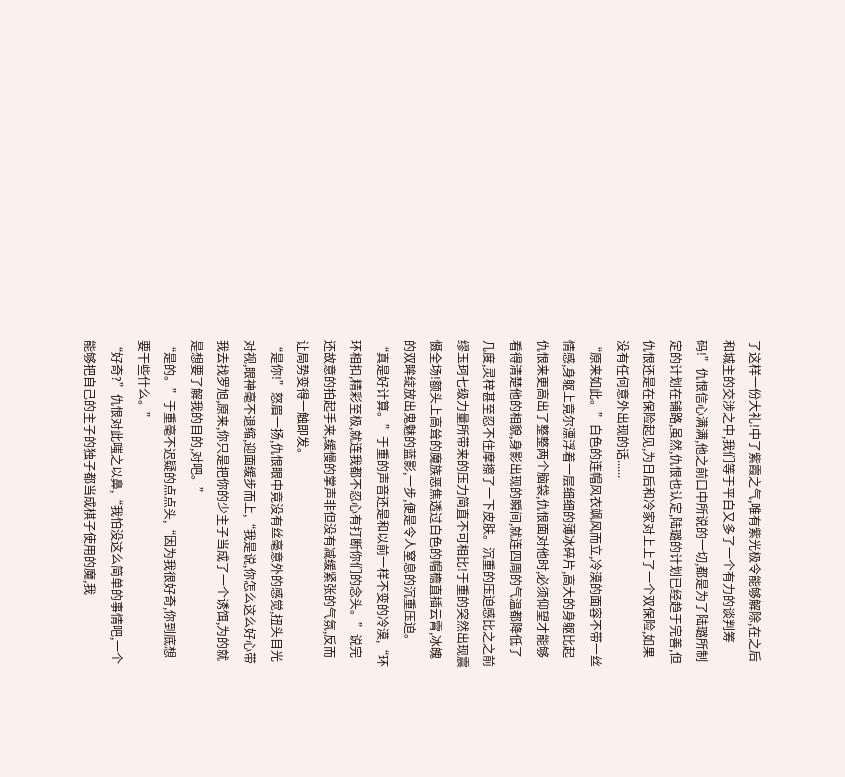了这样一份大礼!中了紫霞之气,唯有紫光极令能够解除,在之后和城主的交涉之中,我们等于平白又多了一个有力的谈判筹码!”仇恨信心满满,他之前口中所说的一切,都是为了陆璐所制定的计划在铺路,虽然,仇恨也认定,陆璐的计划已经趋于完善,但仇恨还是在保险起见,为日后和冷家对上上了一个双保险,如果没有任何意外出现的话......
“原来如此。”白色的连帽风衣飒风而立,冷漠的面容不带一丝情感,身躯上竟尔漂浮着一层细细的薄冰碎片,高大的身躯比起仇恨来更高出了整整两个脑袋,仇恨面对他时,必须仰望才能够看得清楚他的相貌,身影出现的瞬间,就连四周的气温都降低了几度,灵梓甚至忍不住摩擦了一下皮肤。沉重的压迫感比之之前缪玉珂七级力量所带来的压力简直不可相比!于重的突然出现震慑全场!额头上高耸的魔族恶焦透过白色的帽檐直插云霄,冰魄的双眸绽放出鬼魅的蓝影,一步,便是令人窒息的沉重压迫。
“真是好计算。”于重的声音还是和以前一样不变的冷漠,“环环相扣,精彩至极,就连我都不忍心有打断你们的念头。”说完还故意的拍起手来,缓慢的掌声非但没有减缓紧张的气氛,反而让局势变得一触即发。
“是你!”怒眉一扬,仇恨眼中竟没有丝毫意外的感觉,扭头目光对视,眼神毫不退缩,迎面缓步而上,“我是说,你怎么这么好心带我去找罗旭,原来,你只是把你的少主子当成了一个诱饵,为的就是想要了解我的目的,对吧。”
“是的。”于重毫不迟疑的点点头,“因为我很好奇,你到底想要干些什么。”
“好奇?”仇恨对此嗤之以鼻,“我怕没这么简单的事情吧,一个能够把自己的主子的独子都当成棋子使用的魔,我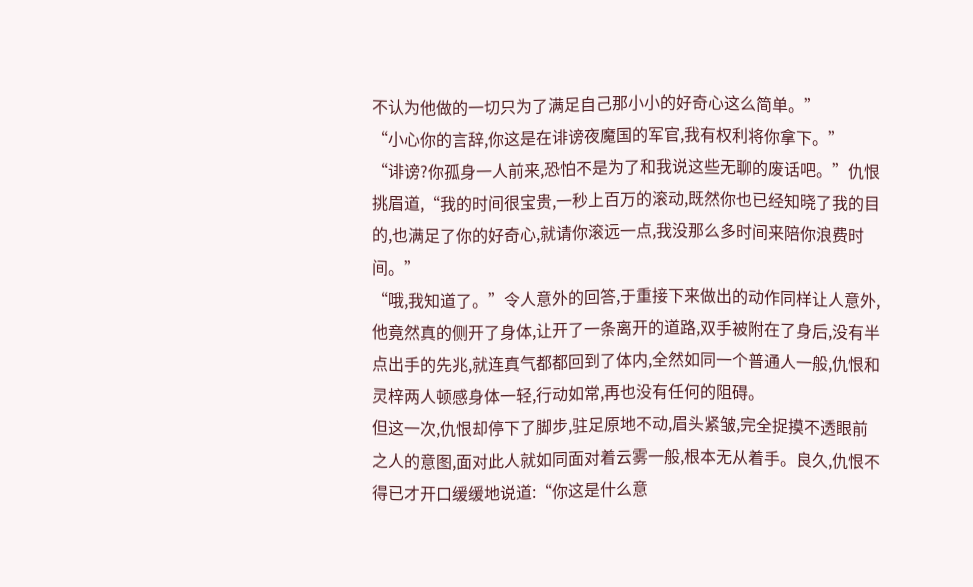不认为他做的一切只为了满足自己那小小的好奇心这么简单。”
“小心你的言辞,你这是在诽谤夜魔国的军官,我有权利将你拿下。”
“诽谤?你孤身一人前来,恐怕不是为了和我说这些无聊的废话吧。”仇恨挑眉道,“我的时间很宝贵,一秒上百万的滚动,既然你也已经知晓了我的目的,也满足了你的好奇心,就请你滚远一点,我没那么多时间来陪你浪费时间。”
“哦,我知道了。”令人意外的回答,于重接下来做出的动作同样让人意外,他竟然真的侧开了身体,让开了一条离开的道路,双手被附在了身后,没有半点出手的先兆,就连真气都都回到了体内,全然如同一个普通人一般,仇恨和灵梓两人顿感身体一轻,行动如常,再也没有任何的阻碍。
但这一次,仇恨却停下了脚步,驻足原地不动,眉头紧皱,完全捉摸不透眼前之人的意图,面对此人就如同面对着云雾一般,根本无从着手。良久,仇恨不得已才开口缓缓地说道:“你这是什么意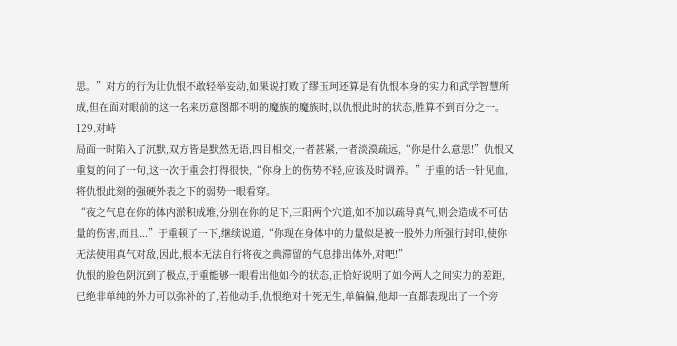思。”对方的行为让仇恨不敢轻举妄动,如果说打败了缪玉珂还算是有仇恨本身的实力和武学智慧所成,但在面对眼前的这一名来历意图都不明的魔族的魔族时,以仇恨此时的状态,胜算不到百分之一。
129.对峙
局面一时陷入了沉默,双方皆是默然无语,四目相交,一者甚紧,一者淡漠疏远,“你是什么意思!”仇恨又重复的问了一句,这一次于重会打得很快,“你身上的伤势不轻,应该及时调养。”于重的话一针见血,将仇恨此刻的强硬外表之下的弱势一眼看穿。
“夜之气息在你的体内淤积成堆,分别在你的足下,三阳两个穴道,如不加以疏导真气,则会造成不可估量的伤害,而且...”于重顿了一下,继续说道,“你现在身体中的力量似是被一股外力所强行封印,使你无法使用真气对敌,因此,根本无法自行将夜之典滞留的气息排出体外,对吧!”
仇恨的脸色阴沉到了极点,于重能够一眼看出他如今的状态,正恰好说明了如今两人之间实力的差距,已绝非单纯的外力可以弥补的了,若他动手,仇恨绝对十死无生,单偏偏,他却一直都表现出了一个旁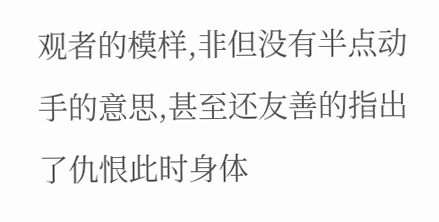观者的模样,非但没有半点动手的意思,甚至还友善的指出了仇恨此时身体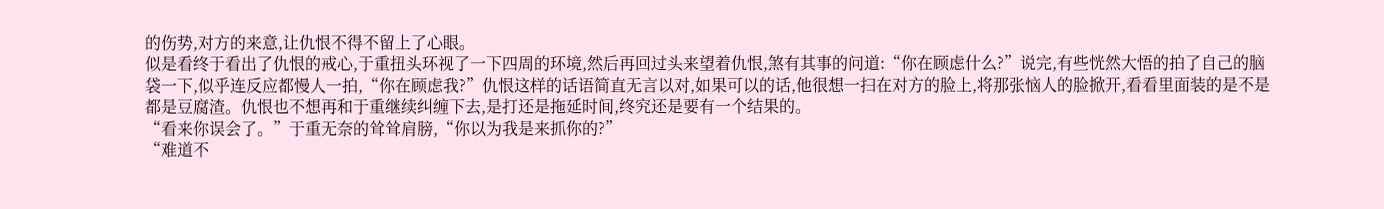的伤势,对方的来意,让仇恨不得不留上了心眼。
似是看终于看出了仇恨的戒心,于重扭头环视了一下四周的环境,然后再回过头来望着仇恨,煞有其事的问道:“你在顾虑什么?”说完,有些恍然大悟的拍了自己的脑袋一下,似乎连反应都慢人一拍,“你在顾虑我?”仇恨这样的话语简直无言以对,如果可以的话,他很想一扫在对方的脸上,将那张恼人的脸掀开,看看里面装的是不是都是豆腐渣。仇恨也不想再和于重继续纠缠下去,是打还是拖延时间,终究还是要有一个结果的。
“看来你误会了。”于重无奈的耸耸肩膀,“你以为我是来抓你的?”
“难道不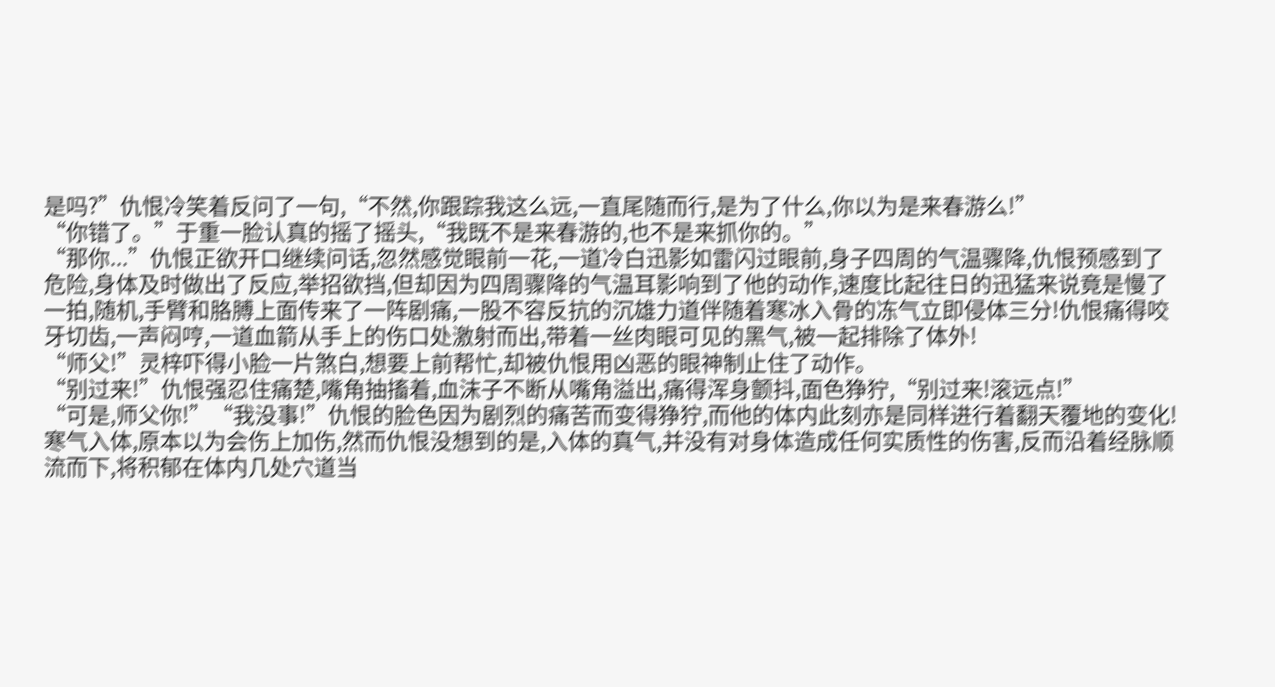是吗?”仇恨冷笑着反问了一句,“不然,你跟踪我这么远,一直尾随而行,是为了什么,你以为是来春游么!”
“你错了。”于重一脸认真的摇了摇头,“我既不是来春游的,也不是来抓你的。”
“那你...”仇恨正欲开口继续问话,忽然感觉眼前一花,一道冷白迅影如雷闪过眼前,身子四周的气温骤降,仇恨预感到了危险,身体及时做出了反应,举招欲挡,但却因为四周骤降的气温耳影响到了他的动作,速度比起往日的迅猛来说竟是慢了一拍,随机,手臂和胳膊上面传来了一阵剧痛,一股不容反抗的沉雄力道伴随着寒冰入骨的冻气立即侵体三分!仇恨痛得咬牙切齿,一声闷哼,一道血箭从手上的伤口处激射而出,带着一丝肉眼可见的黑气,被一起排除了体外!
“师父!”灵梓吓得小脸一片煞白,想要上前帮忙,却被仇恨用凶恶的眼神制止住了动作。
“别过来!”仇恨强忍住痛楚,嘴角抽搐着,血沫子不断从嘴角溢出,痛得浑身颤抖,面色狰狞,“别过来!滚远点!”
“可是,师父你!”“我没事!”仇恨的脸色因为剧烈的痛苦而变得狰狞,而他的体内此刻亦是同样进行着翻天覆地的变化!寒气入体,原本以为会伤上加伤,然而仇恨没想到的是,入体的真气,并没有对身体造成任何实质性的伤害,反而沿着经脉顺流而下,将积郁在体内几处穴道当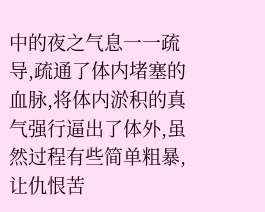中的夜之气息一一疏导,疏通了体内堵塞的血脉,将体内淤积的真气强行逼出了体外,虽然过程有些简单粗暴,让仇恨苦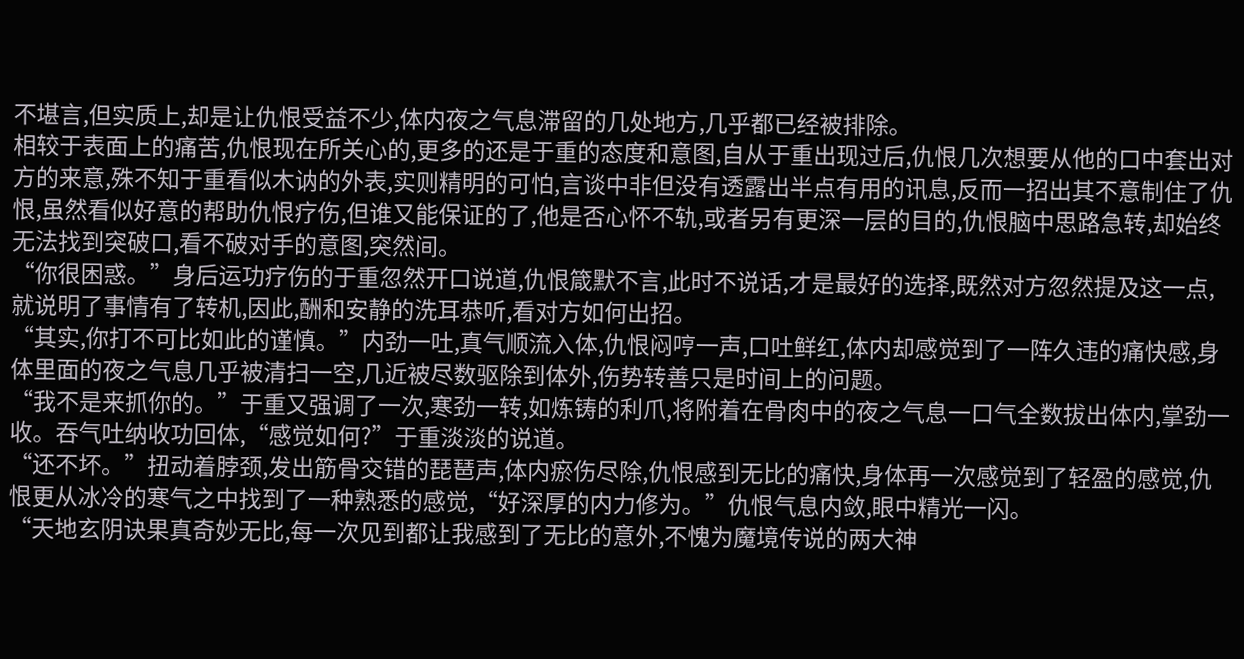不堪言,但实质上,却是让仇恨受益不少,体内夜之气息滞留的几处地方,几乎都已经被排除。
相较于表面上的痛苦,仇恨现在所关心的,更多的还是于重的态度和意图,自从于重出现过后,仇恨几次想要从他的口中套出对方的来意,殊不知于重看似木讷的外表,实则精明的可怕,言谈中非但没有透露出半点有用的讯息,反而一招出其不意制住了仇恨,虽然看似好意的帮助仇恨疗伤,但谁又能保证的了,他是否心怀不轨,或者另有更深一层的目的,仇恨脑中思路急转,却始终无法找到突破口,看不破对手的意图,突然间。
“你很困惑。”身后运功疗伤的于重忽然开口说道,仇恨箴默不言,此时不说话,才是最好的选择,既然对方忽然提及这一点,就说明了事情有了转机,因此,酬和安静的洗耳恭听,看对方如何出招。
“其实,你打不可比如此的谨慎。”内劲一吐,真气顺流入体,仇恨闷哼一声,口吐鲜红,体内却感觉到了一阵久违的痛快感,身体里面的夜之气息几乎被清扫一空,几近被尽数驱除到体外,伤势转善只是时间上的问题。
“我不是来抓你的。”于重又强调了一次,寒劲一转,如炼铸的利爪,将附着在骨肉中的夜之气息一口气全数拔出体内,掌劲一收。吞气吐纳收功回体,“感觉如何?”于重淡淡的说道。
“还不坏。”扭动着脖颈,发出筋骨交错的琵琶声,体内瘀伤尽除,仇恨感到无比的痛快,身体再一次感觉到了轻盈的感觉,仇恨更从冰冷的寒气之中找到了一种熟悉的感觉,“好深厚的内力修为。”仇恨气息内敛,眼中精光一闪。
“天地玄阴诀果真奇妙无比,每一次见到都让我感到了无比的意外,不愧为魔境传说的两大神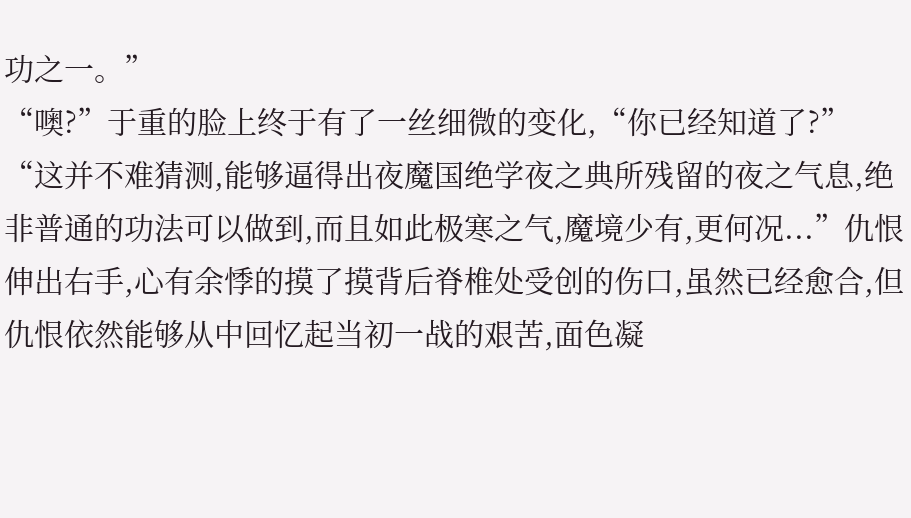功之一。”
“噢?”于重的脸上终于有了一丝细微的变化,“你已经知道了?”
“这并不难猜测,能够逼得出夜魔国绝学夜之典所残留的夜之气息,绝非普通的功法可以做到,而且如此极寒之气,魔境少有,更何况...”仇恨伸出右手,心有余悸的摸了摸背后脊椎处受创的伤口,虽然已经愈合,但仇恨依然能够从中回忆起当初一战的艰苦,面色凝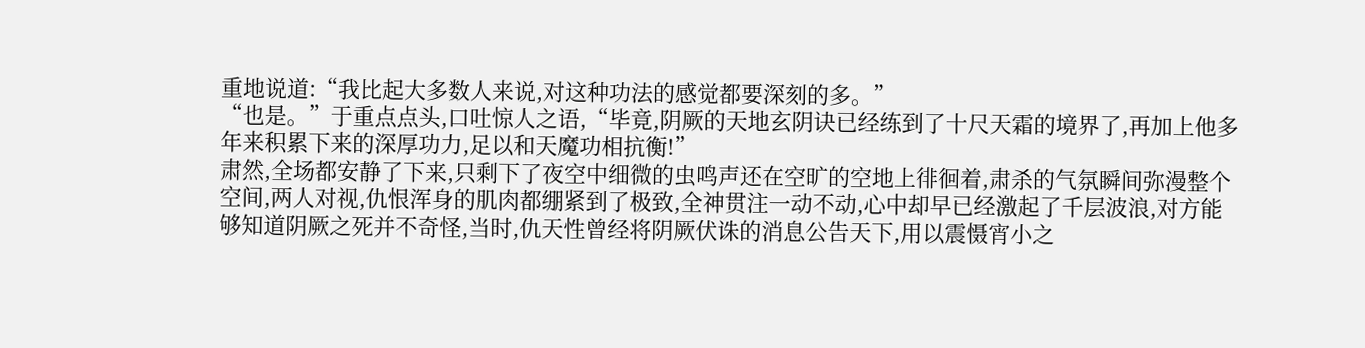重地说道:“我比起大多数人来说,对这种功法的感觉都要深刻的多。”
“也是。”于重点点头,口吐惊人之语,“毕竟,阴厥的天地玄阴诀已经练到了十尺天霜的境界了,再加上他多年来积累下来的深厚功力,足以和天魔功相抗衡!”
肃然,全场都安静了下来,只剩下了夜空中细微的虫鸣声还在空旷的空地上徘徊着,肃杀的气氛瞬间弥漫整个空间,两人对视,仇恨浑身的肌肉都绷紧到了极致,全神贯注一动不动,心中却早已经激起了千层波浪,对方能够知道阴厥之死并不奇怪,当时,仇天性曾经将阴厥伏诛的消息公告天下,用以震慑宵小之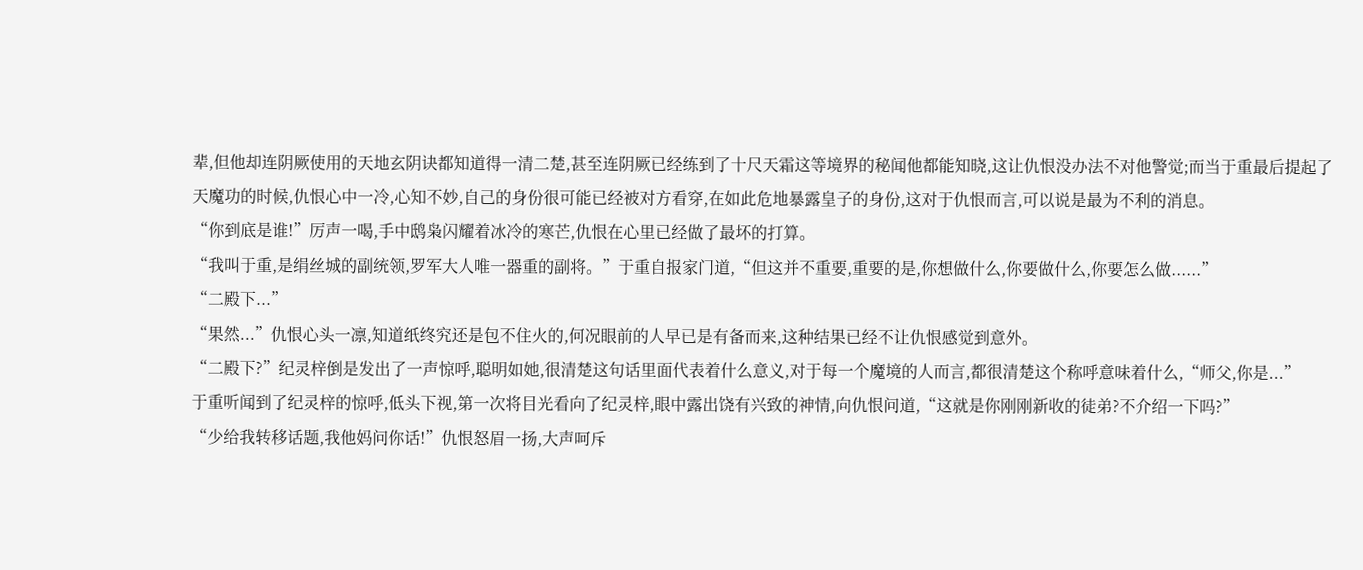辈,但他却连阴厥使用的天地玄阴诀都知道得一清二楚,甚至连阴厥已经练到了十尺天霜这等境界的秘闻他都能知晓,这让仇恨没办法不对他警觉;而当于重最后提起了天魔功的时候,仇恨心中一冷,心知不妙,自己的身份很可能已经被对方看穿,在如此危地暴露皇子的身份,这对于仇恨而言,可以说是最为不利的消息。
“你到底是谁!”厉声一喝,手中鸱枭闪耀着冰冷的寒芒,仇恨在心里已经做了最坏的打算。
“我叫于重,是绢丝城的副统领,罗军大人唯一器重的副将。”于重自报家门道,“但这并不重要,重要的是,你想做什么,你要做什么,你要怎么做......”
“二殿下...”
“果然...”仇恨心头一凛,知道纸终究还是包不住火的,何况眼前的人早已是有备而来,这种结果已经不让仇恨感觉到意外。
“二殿下?”纪灵梓倒是发出了一声惊呼,聪明如她,很清楚这句话里面代表着什么意义,对于每一个魔境的人而言,都很清楚这个称呼意味着什么,“师父,你是...”
于重听闻到了纪灵梓的惊呼,低头下视,第一次将目光看向了纪灵梓,眼中露出饶有兴致的神情,向仇恨问道,“这就是你刚刚新收的徒弟?不介绍一下吗?”
“少给我转移话题,我他妈问你话!”仇恨怒眉一扬,大声呵斥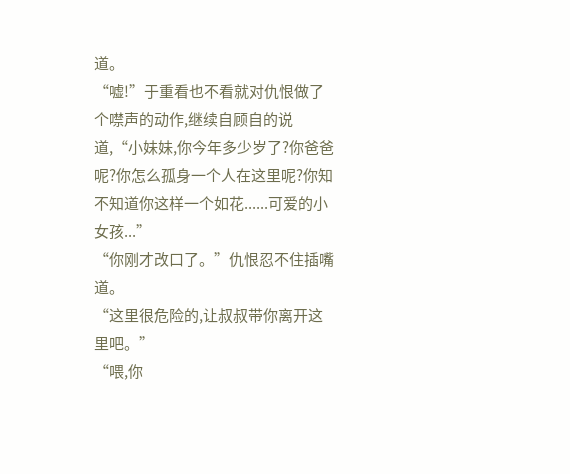道。
“嘘!”于重看也不看就对仇恨做了个噤声的动作,继续自顾自的说道,“小妹妹,你今年多少岁了?你爸爸呢?你怎么孤身一个人在这里呢?你知不知道你这样一个如花......可爱的小女孩...”
“你刚才改口了。”仇恨忍不住插嘴道。
“这里很危险的,让叔叔带你离开这里吧。”
“喂,你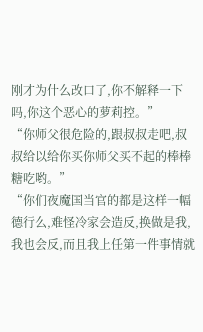刚才为什么改口了,你不解释一下吗,你这个恶心的萝莉控。”
“你师父很危险的,跟叔叔走吧,叔叔给以给你买你师父买不起的棒棒糖吃哟。”
“你们夜魔国当官的都是这样一幅德行么,难怪冷家会造反,换做是我,我也会反,而且我上任第一件事情就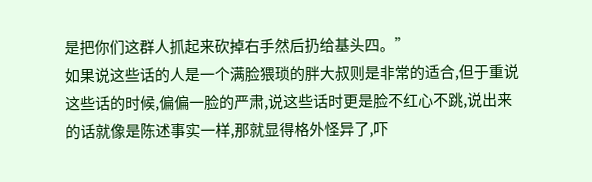是把你们这群人抓起来砍掉右手然后扔给基头四。”
如果说这些话的人是一个满脸猥琐的胖大叔则是非常的适合,但于重说这些话的时候,偏偏一脸的严肃,说这些话时更是脸不红心不跳,说出来的话就像是陈述事实一样,那就显得格外怪异了,吓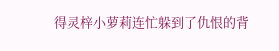得灵梓小萝莉连忙躲到了仇恨的背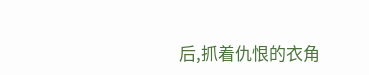后,抓着仇恨的衣角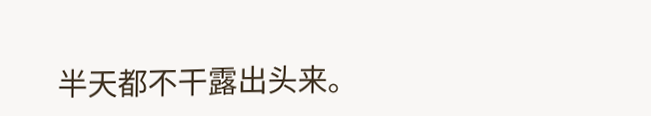半天都不干露出头来。